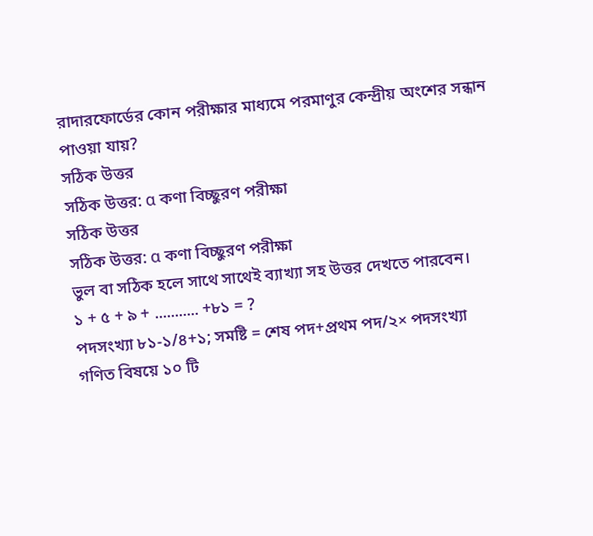রাদারফোর্ডের কোন পরীক্ষার মাধ্যমে পরমাণুর কেন্দ্রীয় অংশের সন্ধান পাওয়া যায়?
সঠিক উত্তর
সঠিক উত্তর: α কণা বিচ্ছুরণ পরীক্ষা
সঠিক উত্তর
সঠিক উত্তর: α কণা বিচ্ছুরণ পরীক্ষা
ভুল বা সঠিক হলে সাথে সাথেই ব্যাখ্যা সহ উত্তর দেখতে পারবেন।
১ + ৫ + ৯ + ........... +৮১ = ?
পদসংখ্যা ৮১-১/৪+১; সমষ্টি = শেষ পদ+প্রথম পদ/২× পদসংখ্যা
গণিত বিষয়ে ১০ টি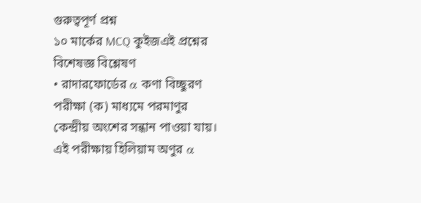গুরুত্বপূর্ণ প্রশ্ন
১০ মার্কের MCQ কুইজএই প্রশ্নের বিশেষজ্ঞ বিশ্লেষণ
• রাদারফোর্ডের α কণা বিচ্ছুরণ পরীক্ষা (ক) মাধ্যমে পরমাণুর কেন্দ্রীয় অংশের সন্ধান পাওয়া যায়। এই পরীক্ষায় হিলিয়াম অণুর α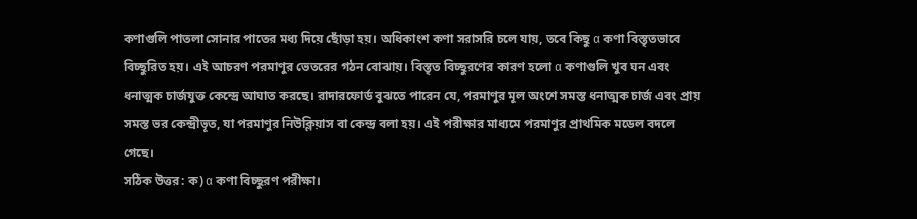কণাগুলি পাতলা সোনার পাতের মধ্য দিয়ে ছোঁড়া হয়। অধিকাংশ কণা সরাসরি চলে যায়, তবে কিছু α কণা বিস্তৃতভাবে বিচ্ছুরিত হয়। এই আচরণ পরমাণুর ভেতরের গঠন বোঝায়। বিস্তৃত বিচ্ছুরণের কারণ হলো α কণাগুলি খুব ঘন এবং ধনাত্মক চার্জযুক্ত কেন্দ্রে আঘাত করছে। রাদারফোর্ড বুঝতে পারেন যে, পরমাণুর মূল অংশে সমস্ত ধনাত্মক চার্জ এবং প্রায় সমস্ত ভর কেন্দ্রীভূত, যা পরমাণুর নিউক্লিয়াস বা কেন্দ্র বলা হয়। এই পরীক্ষার মাধ্যমে পরমাণুর প্রাথমিক মডেল বদলে গেছে।
সঠিক উত্তর: ক) α কণা বিচ্ছুরণ পরীক্ষা।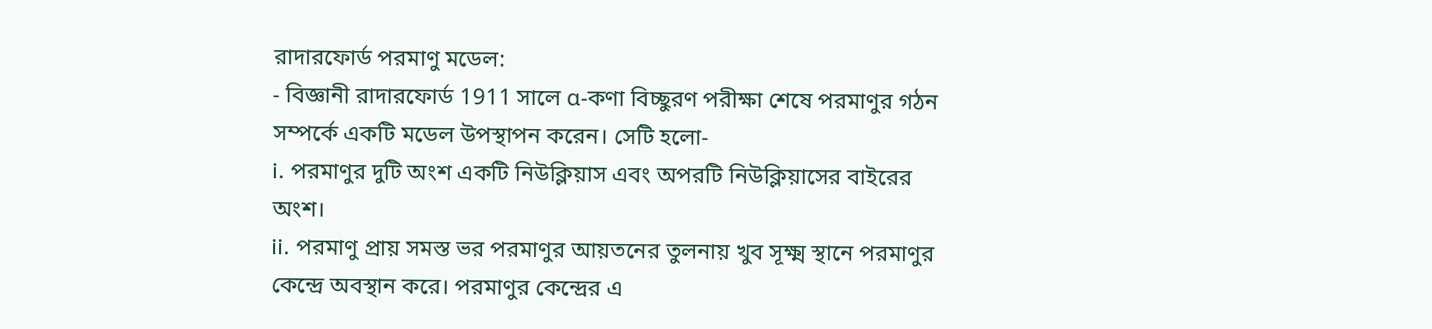রাদারফোর্ড পরমাণু মডেল:
- বিজ্ঞানী রাদারফোর্ড 1911 সালে α-কণা বিচ্ছুরণ পরীক্ষা শেষে পরমাণুর গঠন সম্পর্কে একটি মডেল উপস্থাপন করেন। সেটি হলো-
i. পরমাণুর দুটি অংশ একটি নিউক্লিয়াস এবং অপরটি নিউক্লিয়াসের বাইরের অংশ।
ii. পরমাণু প্রায় সমস্ত ভর পরমাণুর আয়তনের তুলনায় খুব সূক্ষ্ম স্থানে পরমাণুর কেন্দ্রে অবস্থান করে। পরমাণুর কেন্দ্রের এ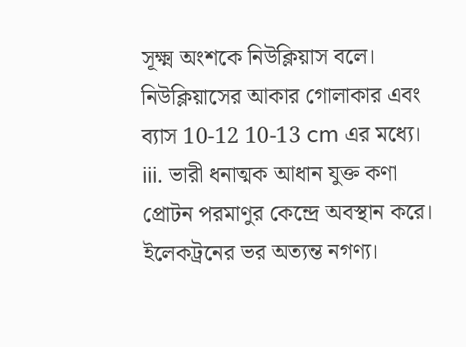সূক্ষ্ম অংশকে নিউক্লিয়াস বলে। নিউক্লিয়াসের আকার গোলাকার এবং ব্যাস 10-12 10-13 cm এর মধ্যে।
iii. ভারী ধনাত্মক আধান যুক্ত কণা প্রোটন পরমাণুর কেন্দ্রে অবস্থান করে। ইলেকট্রনের ভর অত্যন্ত নগণ্য।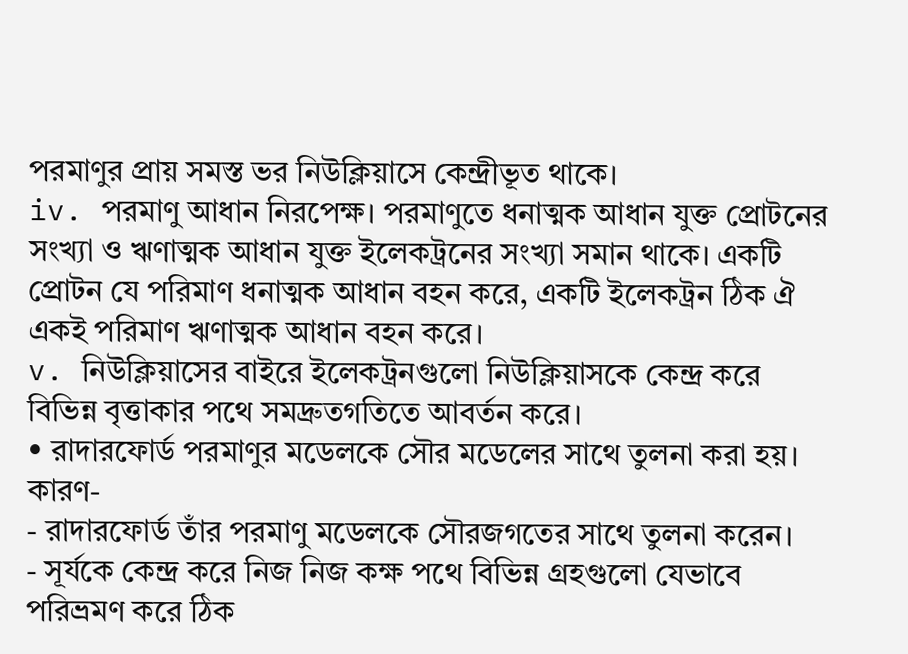পরমাণুর প্রায় সমস্ত ভর নিউক্লিয়াসে কেন্দ্রীভূত থাকে।
iv. পরমাণু আধান নিরপেক্ষ। পরমাণুতে ধনাত্মক আধান যুক্ত প্রোটনের সংখ্যা ও ঋণাত্মক আধান যুক্ত ইলেকট্রনের সংখ্যা সমান থাকে। একটি প্রোটন যে পরিমাণ ধনাত্মক আধান বহন করে, একটি ইলেকট্রন ঠিক ঐ একই পরিমাণ ঋণাত্মক আধান বহন করে।
v. নিউক্লিয়াসের বাইরে ইলেকট্রনগুলো নিউক্লিয়াসকে কেন্দ্র করে বিভিন্ন বৃত্তাকার পথে সমদ্রুতগতিতে আবর্তন করে।
• রাদারফোর্ড পরমাণুর মডেলকে সৌর মডেলের সাথে তুলনা করা হয়। কারণ-
- রাদারফোর্ড তাঁর পরমাণু মডেলকে সৌরজগতের সাথে তুলনা করেন।
- সূর্যকে কেন্দ্র করে নিজ নিজ কক্ষ পথে বিভিন্ন গ্রহগুলো যেভাবে পরিভ্রমণ করে ঠিক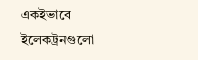একইভাবে ইলেকট্রনগুলো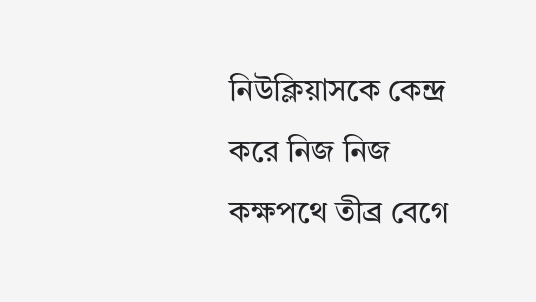নিউক্লিয়াসকে কেন্দ্র করে নিজ নিজ কক্ষপথে তীব্র বেগে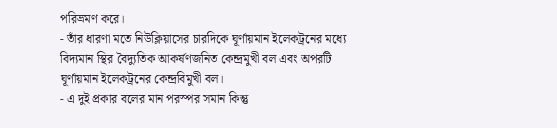পরিভ্রমণ করে।
- তাঁর ধারণা মতে নিউক্লিয়াসের চারদিকে ঘূর্ণায়মান ইলেকট্রনের মধ্যে বিদ্যমান স্থির বৈদ্যুতিক আকর্ষণজনিত কেন্দ্রমুখী বল এবং অপরটি ঘূর্ণায়মান ইলেকট্রনের কেন্দ্রবিমুখী বল।
- এ দুই প্রকার বলের মান পরস্পর সমান কিন্তু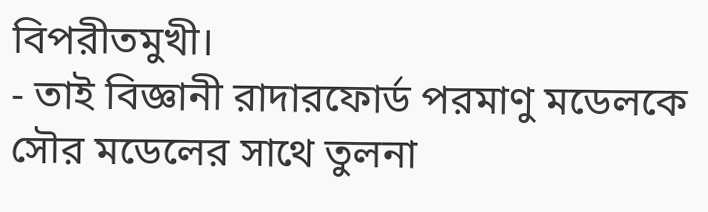বিপরীতমুখী।
- তাই বিজ্ঞানী রাদারফোর্ড পরমাণু মডেলকে সৌর মডেলের সাথে তুলনা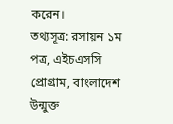করেন।
তথ্যসূত্র: রসায়ন ১ম পত্র, এইচএসসি প্রোগ্রাম, বাংলাদেশ উন্মুক্ত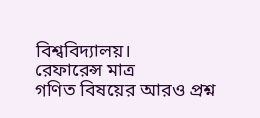বিশ্ববিদ্যালয়।
রেফারেন্স মাত্র
গণিত বিষয়ের আরও প্রশ্ন